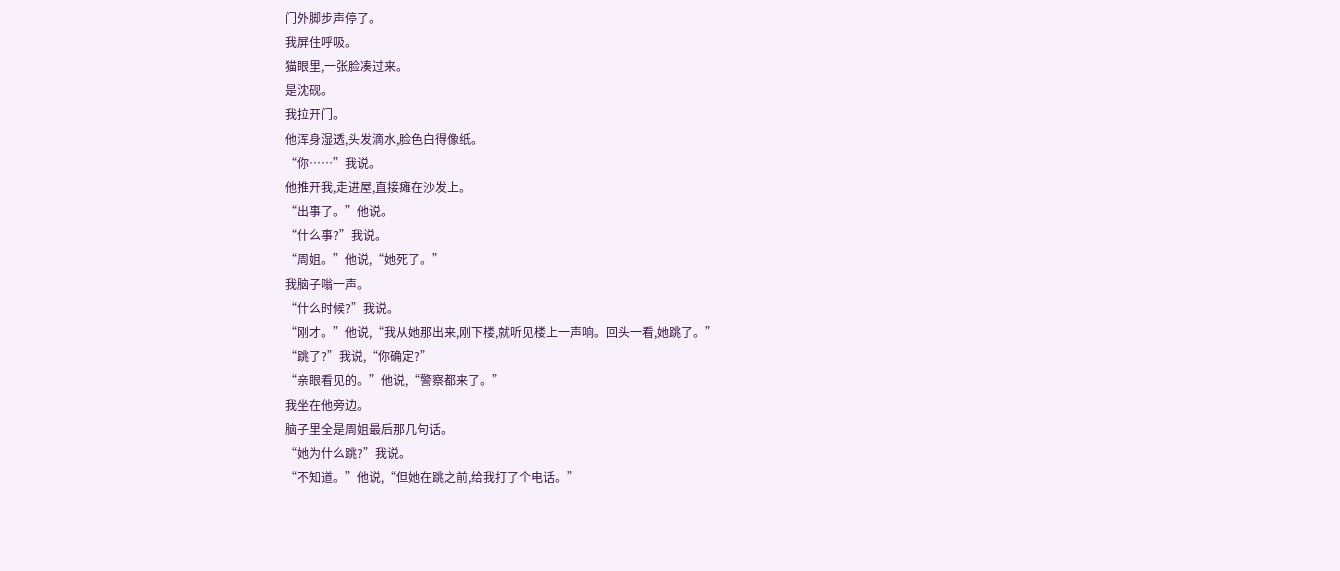门外脚步声停了。
我屏住呼吸。
猫眼里,一张脸凑过来。
是沈砚。
我拉开门。
他浑身湿透,头发滴水,脸色白得像纸。
“你……”我说。
他推开我,走进屋,直接瘫在沙发上。
“出事了。”他说。
“什么事?”我说。
“周姐。”他说,“她死了。”
我脑子嗡一声。
“什么时候?”我说。
“刚才。”他说,“我从她那出来,刚下楼,就听见楼上一声响。回头一看,她跳了。”
“跳了?”我说,“你确定?”
“亲眼看见的。”他说,“警察都来了。”
我坐在他旁边。
脑子里全是周姐最后那几句话。
“她为什么跳?”我说。
“不知道。”他说,“但她在跳之前,给我打了个电话。”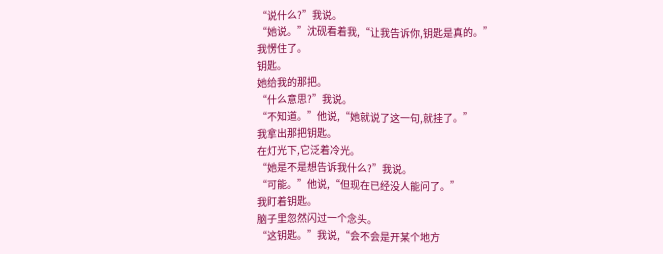“说什么?”我说。
“她说。”沈砚看着我,“让我告诉你,钥匙是真的。”
我愣住了。
钥匙。
她给我的那把。
“什么意思?”我说。
“不知道。”他说,“她就说了这一句,就挂了。”
我拿出那把钥匙。
在灯光下,它泛着冷光。
“她是不是想告诉我什么?”我说。
“可能。”他说,“但现在已经没人能问了。”
我盯着钥匙。
脑子里忽然闪过一个念头。
“这钥匙。”我说,“会不会是开某个地方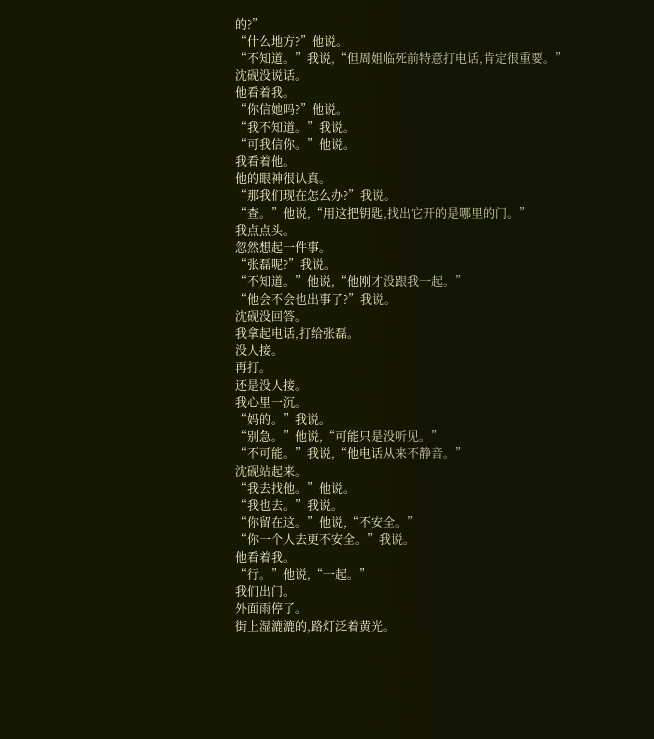的?”
“什么地方?”他说。
“不知道。”我说,“但周姐临死前特意打电话,肯定很重要。”
沈砚没说话。
他看着我。
“你信她吗?”他说。
“我不知道。”我说。
“可我信你。”他说。
我看着他。
他的眼神很认真。
“那我们现在怎么办?”我说。
“查。”他说,“用这把钥匙,找出它开的是哪里的门。”
我点点头。
忽然想起一件事。
“张磊呢?”我说。
“不知道。”他说,“他刚才没跟我一起。”
“他会不会也出事了?”我说。
沈砚没回答。
我拿起电话,打给张磊。
没人接。
再打。
还是没人接。
我心里一沉。
“妈的。”我说。
“别急。”他说,“可能只是没听见。”
“不可能。”我说,“他电话从来不静音。”
沈砚站起来。
“我去找他。”他说。
“我也去。”我说。
“你留在这。”他说,“不安全。”
“你一个人去更不安全。”我说。
他看着我。
“行。”他说,“一起。”
我们出门。
外面雨停了。
街上湿漉漉的,路灯泛着黄光。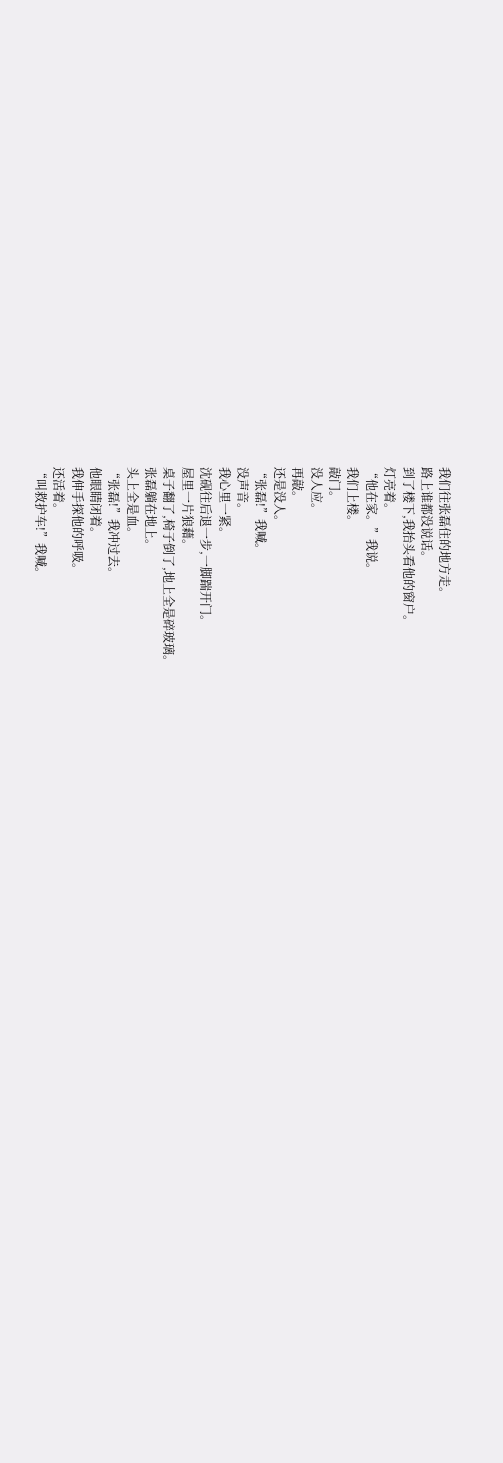我们往张磊住的地方走。
路上谁都没说话。
到了楼下,我抬头看他的窗户。
灯亮着。
“他在家。”我说。
我们上楼。
敲门。
没人应。
再敲。
还是没人。
“张磊!”我喊。
没声音。
我心里一紧。
沈砚往后退一步,一脚踹开门。
屋里一片狼藉。
桌子翻了,椅子倒了,地上全是碎玻璃。
张磊躺在地上。
头上全是血。
“张磊!”我冲过去。
他眼睛闭着。
我伸手探他的呼吸。
还活着。
“叫救护车!”我喊。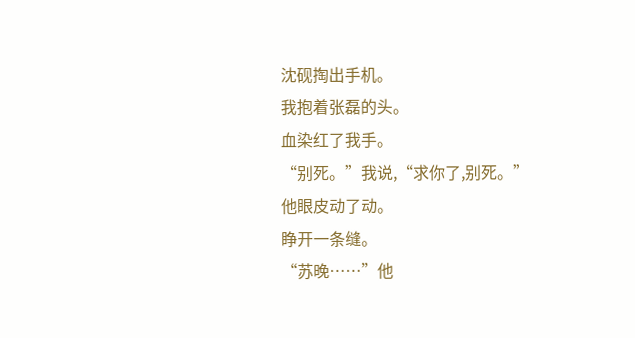沈砚掏出手机。
我抱着张磊的头。
血染红了我手。
“别死。”我说,“求你了,别死。”
他眼皮动了动。
睁开一条缝。
“苏晚……”他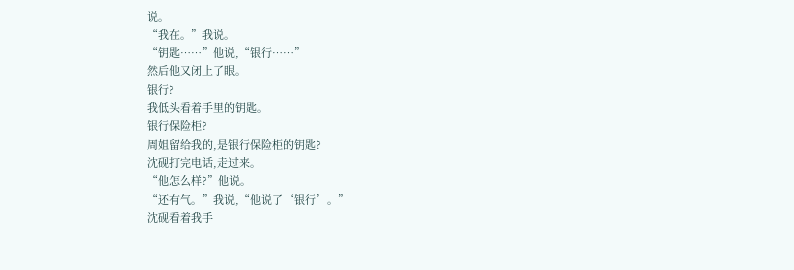说。
“我在。”我说。
“钥匙……”他说,“银行……”
然后他又闭上了眼。
银行?
我低头看着手里的钥匙。
银行保险柜?
周姐留给我的,是银行保险柜的钥匙?
沈砚打完电话,走过来。
“他怎么样?”他说。
“还有气。”我说,“他说了‘银行’。”
沈砚看着我手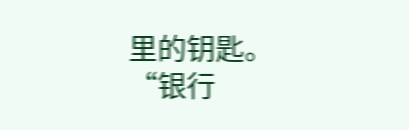里的钥匙。
“银行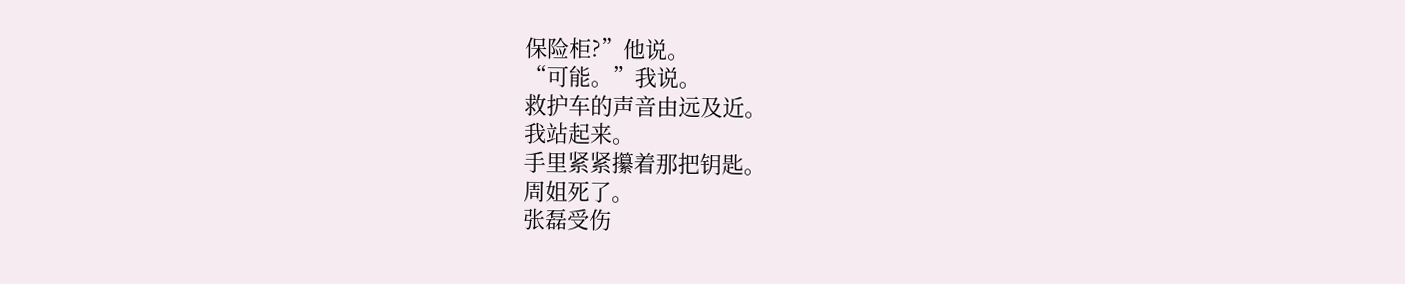保险柜?”他说。
“可能。”我说。
救护车的声音由远及近。
我站起来。
手里紧紧攥着那把钥匙。
周姐死了。
张磊受伤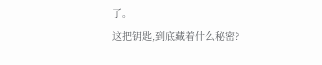了。
这把钥匙,到底藏着什么秘密?